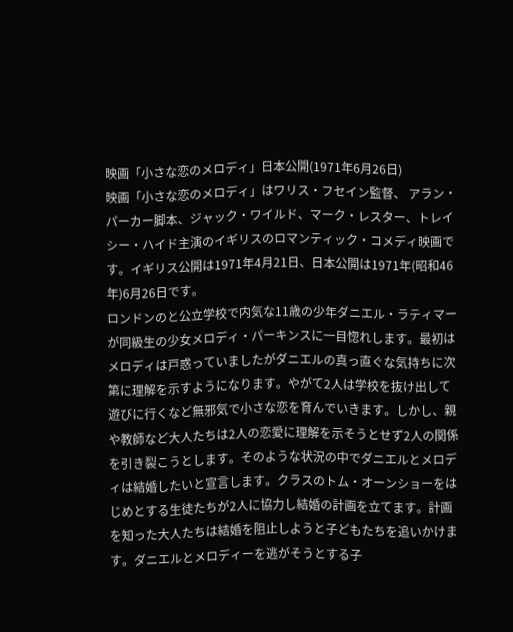映画「小さな恋のメロディ」日本公開(1971年6月26日)
映画「小さな恋のメロディ」はワリス・フセイン監督、 アラン・パーカー脚本、ジャック・ワイルド、マーク・レスター、トレイシー・ハイド主演のイギリスのロマンティック・コメディ映画です。イギリス公開は1971年4月21日、日本公開は1971年(昭和46年)6月26日です。
ロンドンのと公立学校で内気な11歳の少年ダニエル・ラティマーが同級生の少女メロディ・パーキンスに一目惚れします。最初はメロディは戸惑っていましたがダニエルの真っ直ぐな気持ちに次第に理解を示すようになります。やがて2人は学校を抜け出して遊びに行くなど無邪気で小さな恋を育んでいきます。しかし、親や教師など大人たちは2人の恋愛に理解を示そうとせず2人の関係を引き裂こうとします。そのような状況の中でダニエルとメロディは結婚したいと宣言します。クラスのトム・オーンショーをはじめとする生徒たちが2人に協力し結婚の計画を立てます。計画を知った大人たちは結婚を阻止しようと子どもたちを追いかけます。ダニエルとメロディーを逃がそうとする子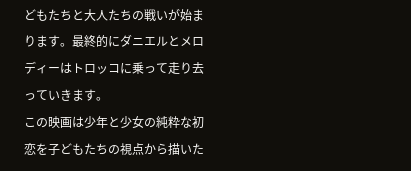どもたちと大人たちの戦いが始まります。最終的にダニエルとメロディーはトロッコに乗って走り去っていきます。
この映画は少年と少女の純粋な初恋を子どもたちの視点から描いた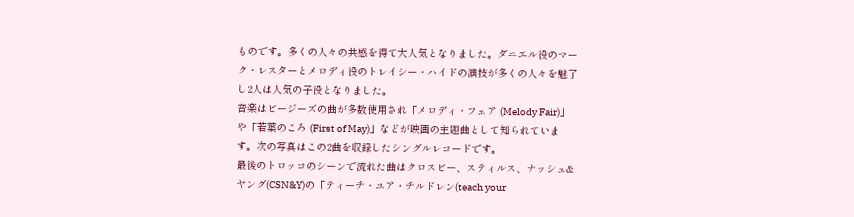ものです。多くの人々の共感を得て大人気となりました。ダニエル役のマーク・レスターとメロディ役のトレイシー・ハイドの演技が多くの人々を魅了し2人は人気の子役となりました。
音楽はビージーズの曲が多数使用され「メロディ・フェア (Melody Fair)」や「若葉のころ (First of May)」などが映画の主題曲として知られています。次の写真はこの2曲を収録したシングルレコードです。
最後のトロッコのシーンで流れた曲はクロスビー、スティルス、ナッシュ&ヤング(CSN&Y)の「ティーチ・ユア・チルドレン(teach your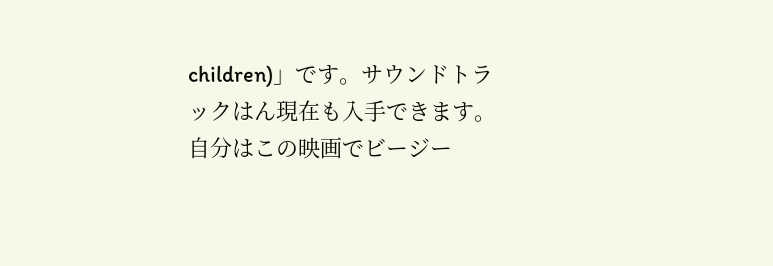children)」です。サウンドトラックはん現在も入手できます。
自分はこの映画でビージー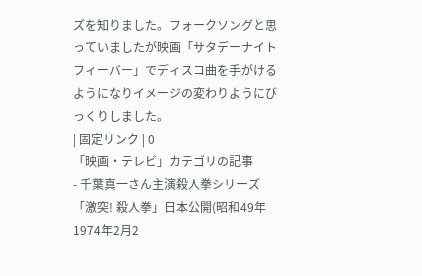ズを知りました。フォークソングと思っていましたが映画「サタデーナイトフィーバー」でディスコ曲を手がけるようになりイメージの変わりようにびっくりしました。
| 固定リンク | 0
「映画・テレビ」カテゴリの記事
- 千葉真一さん主演殺人拳シリーズ「激突! 殺人拳」日本公開(昭和49年 1974年2月2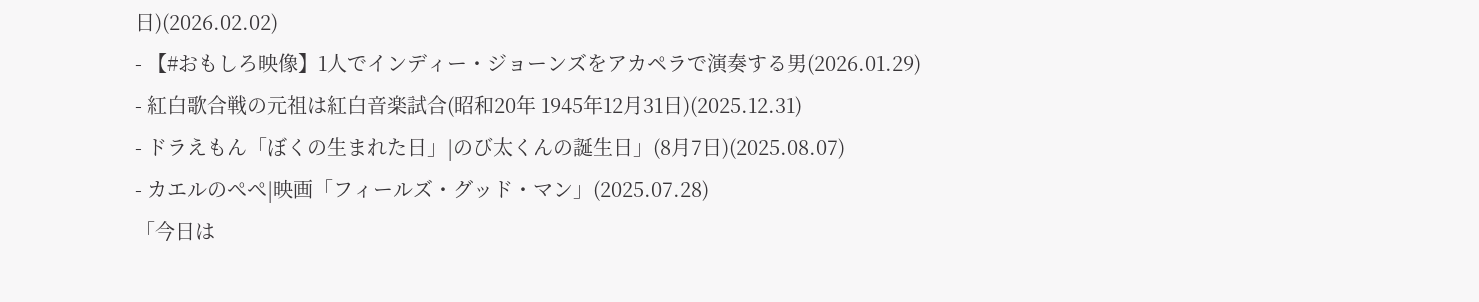日)(2026.02.02)
- 【#おもしろ映像】1人でインディー・ジョーンズをアカペラで演奏する男(2026.01.29)
- 紅白歌合戦の元祖は紅白音楽試合(昭和20年 1945年12月31日)(2025.12.31)
- ドラえもん「ぼくの生まれた日」|のび太くんの誕生日」(8月7日)(2025.08.07)
- カエルのぺぺ|映画「フィールズ・グッド・マン」(2025.07.28)
「今日は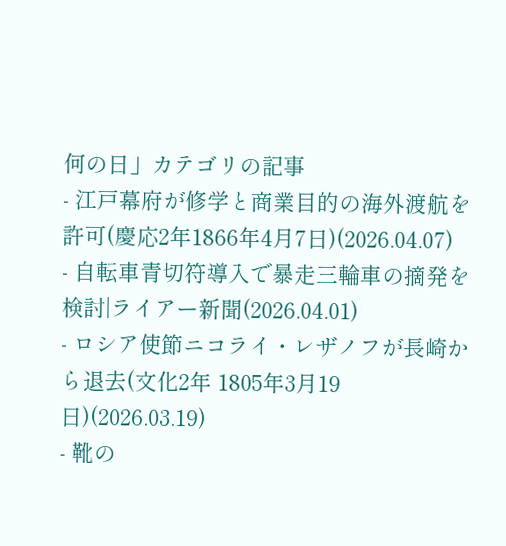何の日」カテゴリの記事
- 江戸幕府が修学と商業目的の海外渡航を許可(慶応2年1866年4月7日)(2026.04.07)
- 自転車青切符導入で暴走三輪車の摘発を検討|ライアー新聞(2026.04.01)
- ロシア使節ニコライ・レザノフが長崎から退去(文化2年 1805年3月19日)(2026.03.19)
- 靴の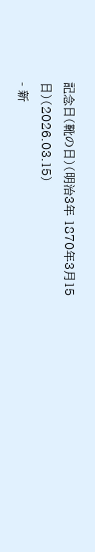記念日(靴の日)(明治3年 1870年3月15日)(2026.03.15)
- 新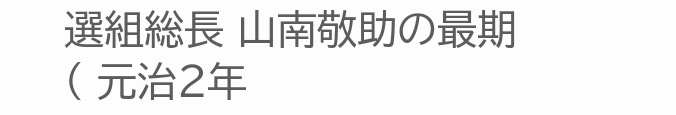選組総長 山南敬助の最期( 元治2年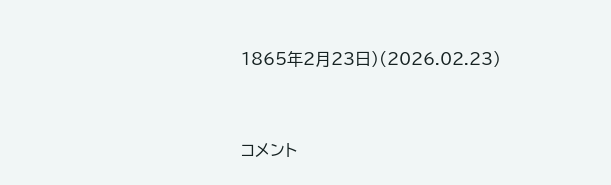1865年2月23日)(2026.02.23)



コメント